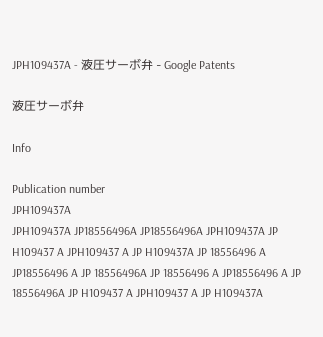JPH109437A - 液圧サーボ弁 - Google Patents

液圧サーボ弁

Info

Publication number
JPH109437A
JPH109437A JP18556496A JP18556496A JPH109437A JP H109437 A JPH109437 A JP H109437A JP 18556496 A JP18556496 A JP 18556496A JP 18556496 A JP18556496 A JP 18556496A JP H109437 A JPH109437 A JP H109437A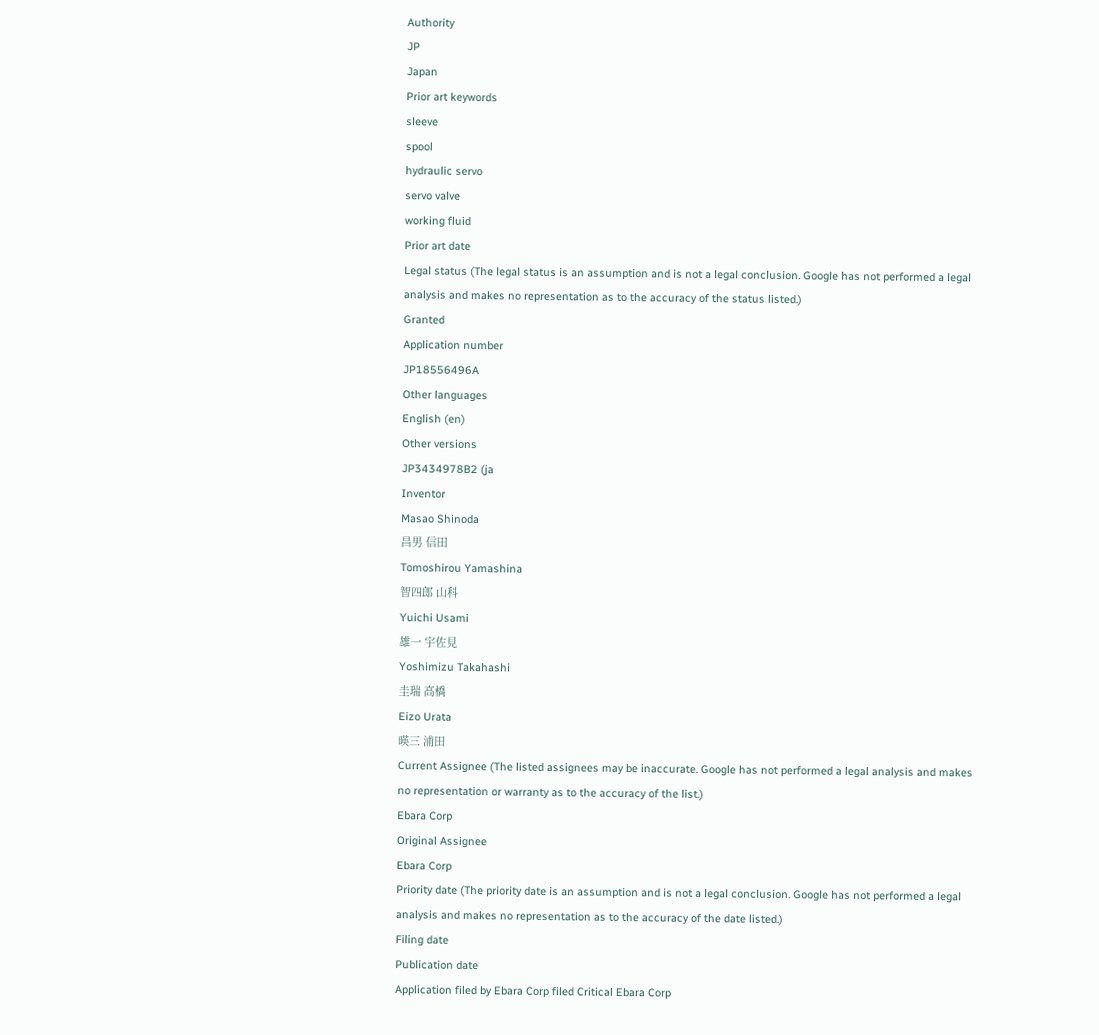Authority
JP
Japan
Prior art keywords
sleeve
spool
hydraulic servo
servo valve
working fluid
Prior art date
Legal status (The legal status is an assumption and is not a legal conclusion. Google has not performed a legal analysis and makes no representation as to the accuracy of the status listed.)
Granted
Application number
JP18556496A
Other languages
English (en)
Other versions
JP3434978B2 (ja
Inventor
Masao Shinoda
昌男 信田
Tomoshirou Yamashina
智四郎 山科
Yuichi Usami
雄一 宇佐見
Yoshimizu Takahashi
圭瑞 高橋
Eizo Urata
暎三 浦田
Current Assignee (The listed assignees may be inaccurate. Google has not performed a legal analysis and makes no representation or warranty as to the accuracy of the list.)
Ebara Corp
Original Assignee
Ebara Corp
Priority date (The priority date is an assumption and is not a legal conclusion. Google has not performed a legal analysis and makes no representation as to the accuracy of the date listed.)
Filing date
Publication date
Application filed by Ebara Corp filed Critical Ebara Corp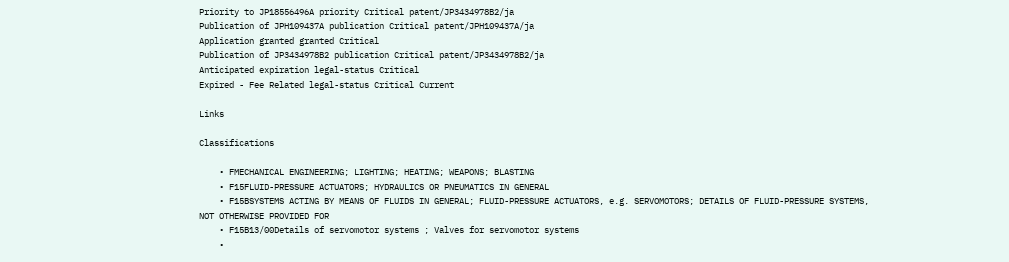Priority to JP18556496A priority Critical patent/JP3434978B2/ja
Publication of JPH109437A publication Critical patent/JPH109437A/ja
Application granted granted Critical
Publication of JP3434978B2 publication Critical patent/JP3434978B2/ja
Anticipated expiration legal-status Critical
Expired - Fee Related legal-status Critical Current

Links

Classifications

    • FMECHANICAL ENGINEERING; LIGHTING; HEATING; WEAPONS; BLASTING
    • F15FLUID-PRESSURE ACTUATORS; HYDRAULICS OR PNEUMATICS IN GENERAL
    • F15BSYSTEMS ACTING BY MEANS OF FLUIDS IN GENERAL; FLUID-PRESSURE ACTUATORS, e.g. SERVOMOTORS; DETAILS OF FLUID-PRESSURE SYSTEMS, NOT OTHERWISE PROVIDED FOR
    • F15B13/00Details of servomotor systems ; Valves for servomotor systems
    •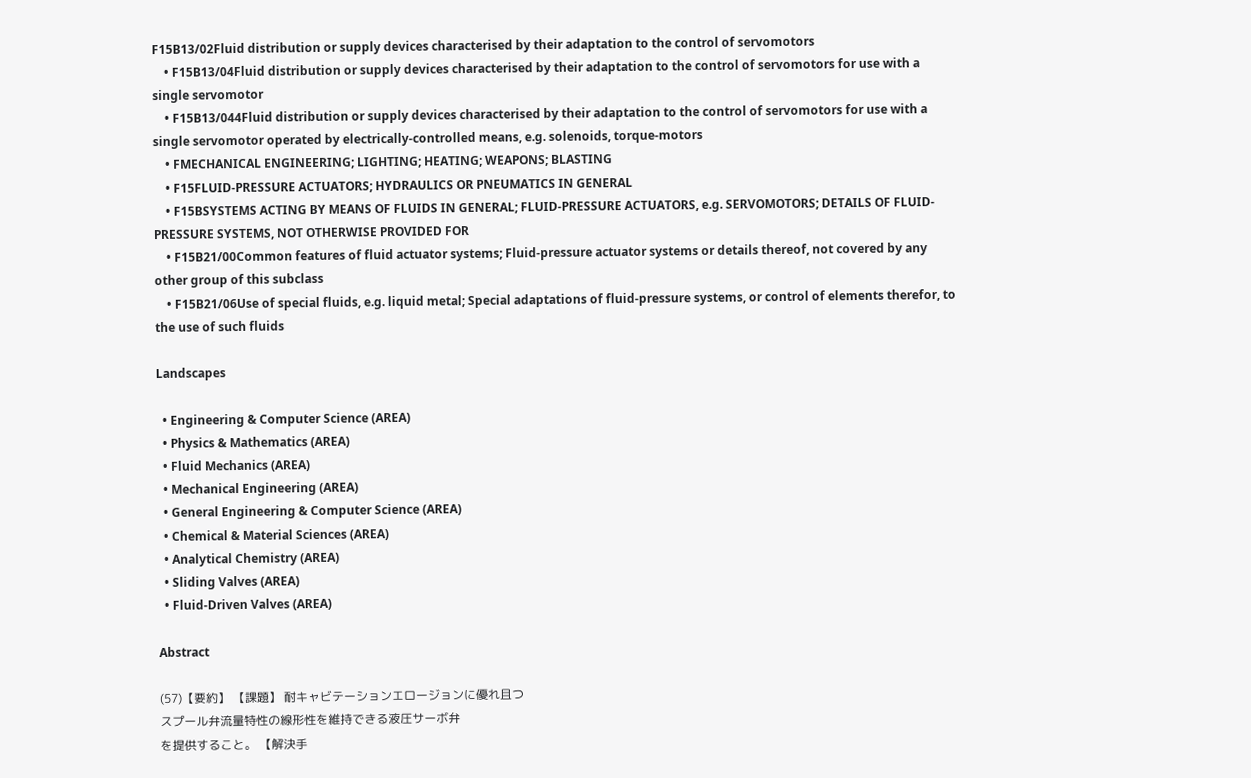F15B13/02Fluid distribution or supply devices characterised by their adaptation to the control of servomotors
    • F15B13/04Fluid distribution or supply devices characterised by their adaptation to the control of servomotors for use with a single servomotor
    • F15B13/044Fluid distribution or supply devices characterised by their adaptation to the control of servomotors for use with a single servomotor operated by electrically-controlled means, e.g. solenoids, torque-motors
    • FMECHANICAL ENGINEERING; LIGHTING; HEATING; WEAPONS; BLASTING
    • F15FLUID-PRESSURE ACTUATORS; HYDRAULICS OR PNEUMATICS IN GENERAL
    • F15BSYSTEMS ACTING BY MEANS OF FLUIDS IN GENERAL; FLUID-PRESSURE ACTUATORS, e.g. SERVOMOTORS; DETAILS OF FLUID-PRESSURE SYSTEMS, NOT OTHERWISE PROVIDED FOR
    • F15B21/00Common features of fluid actuator systems; Fluid-pressure actuator systems or details thereof, not covered by any other group of this subclass
    • F15B21/06Use of special fluids, e.g. liquid metal; Special adaptations of fluid-pressure systems, or control of elements therefor, to the use of such fluids

Landscapes

  • Engineering & Computer Science (AREA)
  • Physics & Mathematics (AREA)
  • Fluid Mechanics (AREA)
  • Mechanical Engineering (AREA)
  • General Engineering & Computer Science (AREA)
  • Chemical & Material Sciences (AREA)
  • Analytical Chemistry (AREA)
  • Sliding Valves (AREA)
  • Fluid-Driven Valves (AREA)

Abstract

(57)【要約】 【課題】 耐キャビテーションエロージョンに優れ且つ
スプール弁流量特性の線形性を維持できる液圧サーボ弁
を提供すること。 【解決手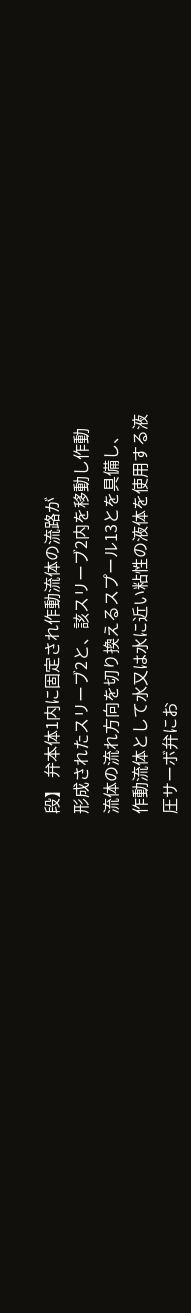段】 弁本体1内に固定され作動流体の流路が
形成されたスリーブ2と、該スリーブ2内を移動し作動
流体の流れ方向を切り換えるスプール13とを具備し、
作動流体として水又は水に近い粘性の液体を使用する液
圧サーボ弁にお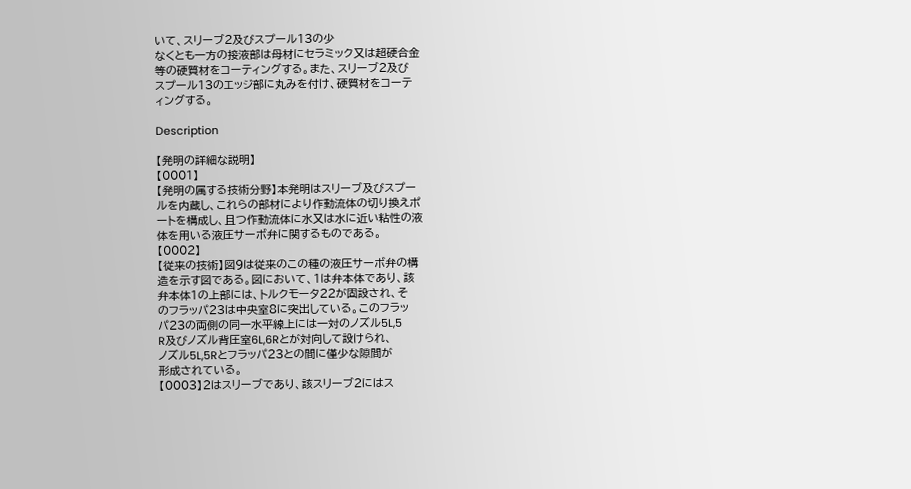いて、スリーブ2及びスプール13の少
なくとも一方の接液部は母材にセラミック又は超硬合金
等の硬質材をコーティングする。また、スリーブ2及び
スプール13のエッジ部に丸みを付け、硬質材をコーテ
ィングする。

Description

【発明の詳細な説明】
【0001】
【発明の属する技術分野】本発明はスリーブ及びスプー
ルを内蔵し、これらの部材により作動流体の切り換えポ
ートを構成し、且つ作動流体に水又は水に近い粘性の液
体を用いる液圧サーボ弁に関するものである。
【0002】
【従来の技術】図9は従来のこの種の液圧サーボ弁の構
造を示す図である。図において、1は弁本体であり、該
弁本体1の上部には、トルクモータ22が固設され、そ
のフラッパ23は中央室8に突出している。このフラッ
パ23の両側の同一水平線上には一対のノズル5L,5
R及びノズル背圧室6L,6Rとが対向して設けられ、
ノズル5L,5Rとフラッパ23との間に僅少な隙間が
形成されている。
【0003】2はスリーブであり、該スリーブ2にはス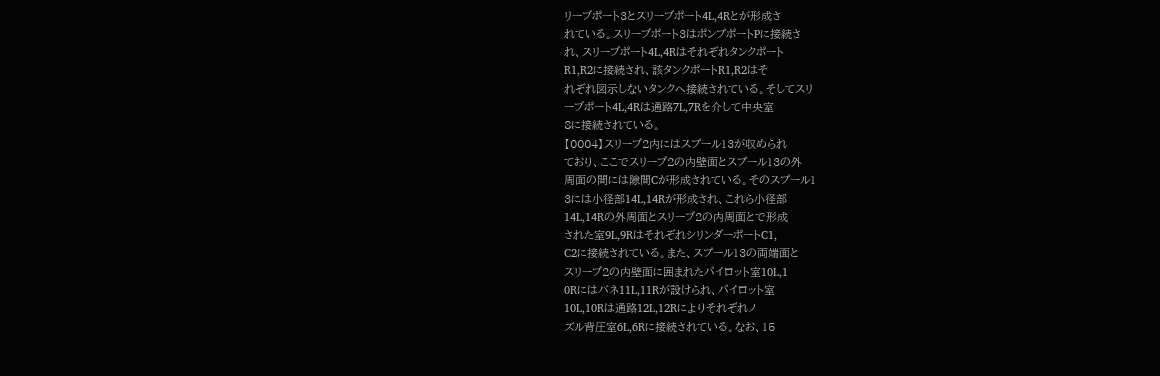リーブポート3とスリーブポート4L,4Rとが形成さ
れている。スリーブポート3はポンプポートPに接続さ
れ、スリーブポート4L,4Rはそれぞれタンクポート
R1,R2に接続され、該タンクポートR1,R2はそ
れぞれ図示しないタンクへ接続されている。そしてスリ
ーブポート4L,4Rは通路7L,7Rを介して中央室
8に接続されている。
【0004】スリーブ2内にはスプール13が収められ
ており、ここでスリーブ2の内壁面とスプール13の外
周面の間には隙間Cが形成されている。そのスプール1
3には小径部14L,14Rが形成され、これら小径部
14L,14Rの外周面とスリーブ2の内周面とで形成
された室9L,9RはそれぞれシリンダーポートC1,
C2に接続されている。また、スプール13の両端面と
スリーブ2の内壁面に囲まれたパイロット室10L,1
0Rにはバネ11L,11Rが設けられ、パイロット室
10L,10Rは通路12L,12Rによりそれぞれノ
ズル背圧室6L,6Rに接続されている。なお、15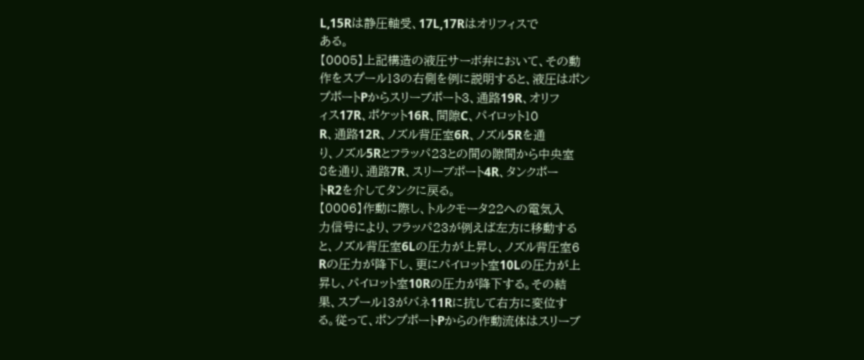L,15Rは静圧軸受、17L,17Rはオリフィスで
ある。
【0005】上記構造の液圧サーボ弁において、その動
作をスプール13の右側を例に説明すると、液圧はポン
プポートPからスリーブポート3、通路19R、オリフ
ィス17R、ポケット16R、間隙C、パイロット10
R、通路12R、ノズル背圧室6R、ノズル5Rを通
り、ノズル5Rとフラッパ23との間の隙間から中央室
8を通り、通路7R、スリーブポート4R、タンクポー
トR2を介してタンクに戻る。
【0006】作動に際し、トルクモータ22への電気入
力信号により、フラッパ23が例えば左方に移動する
と、ノズル背圧室6Lの圧力が上昇し、ノズル背圧室6
Rの圧力が降下し、更にパイロット室10Lの圧力が上
昇し、パイロット室10Rの圧力が降下する。その結
果、スプール13がバネ11Rに抗して右方に変位す
る。従って、ポンプポートPからの作動流体はスリーブ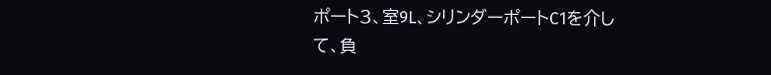ポート3、室9L、シリンダーポートC1を介して、負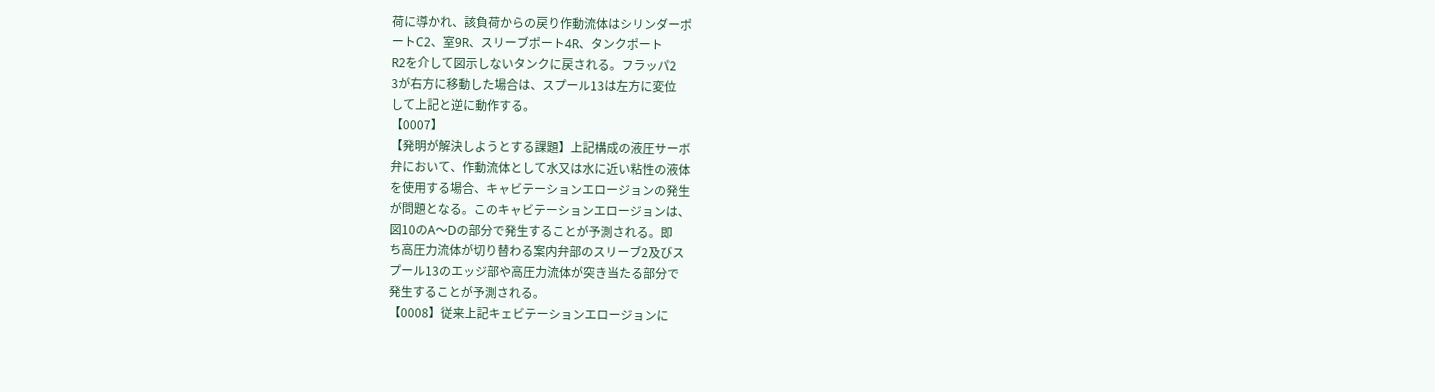荷に導かれ、該負荷からの戻り作動流体はシリンダーポ
ートC2、室9R、スリーブポート4R、タンクポート
R2を介して図示しないタンクに戻される。フラッパ2
3が右方に移動した場合は、スプール13は左方に変位
して上記と逆に動作する。
【0007】
【発明が解決しようとする課題】上記構成の液圧サーボ
弁において、作動流体として水又は水に近い粘性の液体
を使用する場合、キャビテーションエロージョンの発生
が問題となる。このキャビテーションエロージョンは、
図10のA〜Dの部分で発生することが予測される。即
ち高圧力流体が切り替わる案内弁部のスリーブ2及びス
プール13のエッジ部や高圧力流体が突き当たる部分で
発生することが予測される。
【0008】従来上記キェビテーションエロージョンに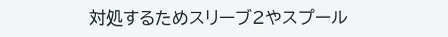対処するためスリーブ2やスプール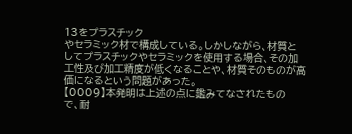13をプラスチック
やセラミック材で構成している。しかしながら、材質と
してプラスチックやセラミックを使用する場合、その加
工性及び加工精度が低くなることや、材質そのものが高
価になるという問題があった。
【0009】本発明は上述の点に鑑みてなされたもの
で、耐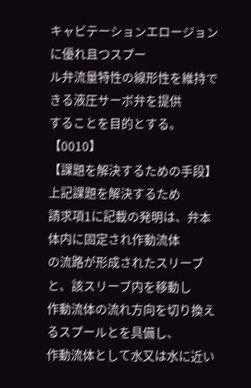キャビテーションエロージョンに優れ且つスプー
ル弁流量特性の線形性を維持できる液圧サーボ弁を提供
することを目的とする。
【0010】
【課題を解決するための手段】上記課題を解決するため
請求項1に記載の発明は、弁本体内に固定され作動流体
の流路が形成されたスリーブと、該スリーブ内を移動し
作動流体の流れ方向を切り換えるスプールとを具備し、
作動流体として水又は水に近い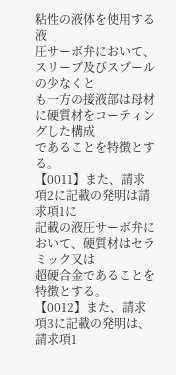粘性の液体を使用する液
圧サーボ弁において、スリーブ及びスプールの少なくと
も一方の接液部は母材に硬質材をコーティングした構成
であることを特徴とする。
【0011】また、請求項2に記載の発明は請求項1に
記載の液圧サーボ弁において、硬質材はセラミック又は
超硬合金であることを特徴とする。
【0012】また、請求項3に記載の発明は、請求項1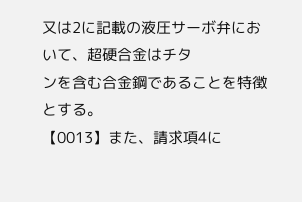又は2に記載の液圧サーボ弁において、超硬合金はチタ
ンを含む合金鋼であることを特徴とする。
【0013】また、請求項4に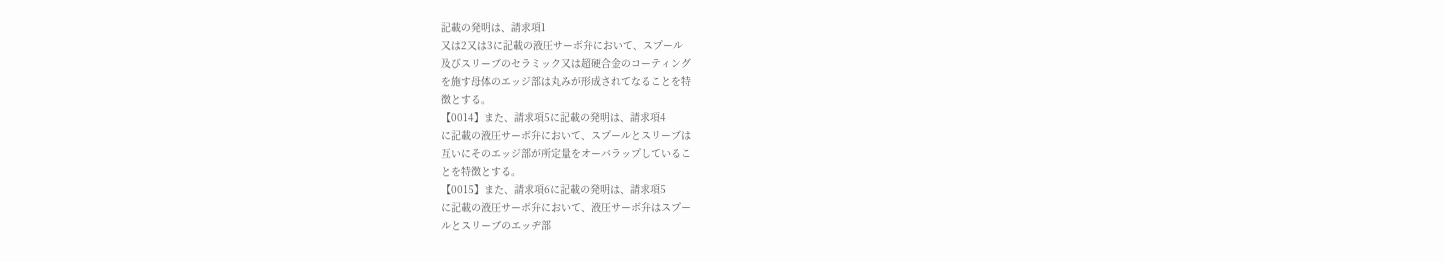記載の発明は、請求項1
又は2又は3に記載の液圧サーボ弁において、スプール
及びスリーブのセラミック又は超硬合金のコーティング
を施す母体のエッジ部は丸みが形成されてなることを特
徴とする。
【0014】また、請求項5に記載の発明は、請求項4
に記載の液圧サーボ弁において、スプールとスリーブは
互いにそのエッジ部が所定量をオーバラップしているこ
とを特徴とする。
【0015】また、請求項6に記載の発明は、請求項5
に記載の液圧サーボ弁において、液圧サーボ弁はスプー
ルとスリーブのエッヂ部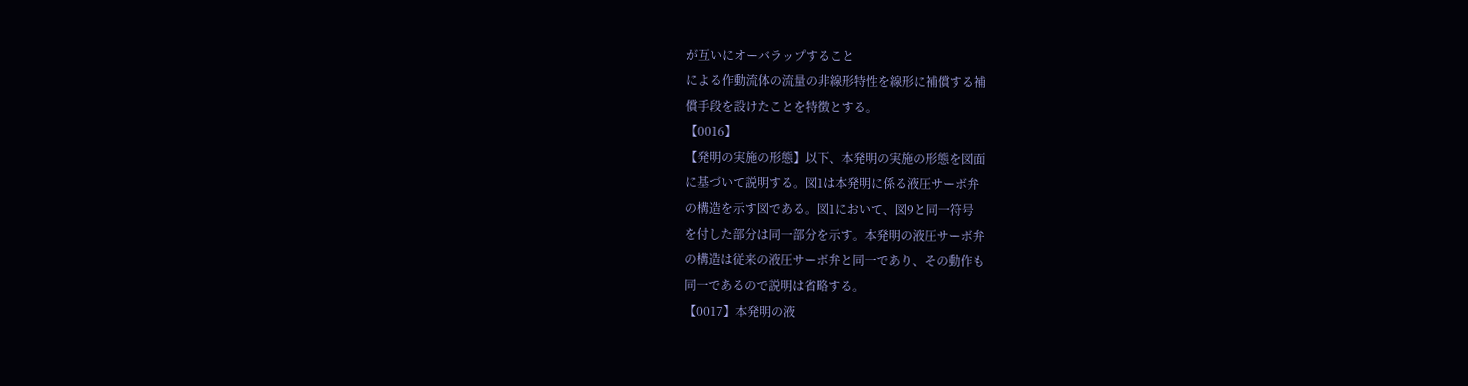が互いにオーバラップすること
による作動流体の流量の非線形特性を線形に補償する補
償手段を設けたことを特徴とする。
【0016】
【発明の実施の形態】以下、本発明の実施の形態を図面
に基づいて説明する。図1は本発明に係る液圧サーボ弁
の構造を示す図である。図1において、図9と同一符号
を付した部分は同一部分を示す。本発明の液圧サーボ弁
の構造は従来の液圧サーボ弁と同一であり、その動作も
同一であるので説明は省略する。
【0017】本発明の液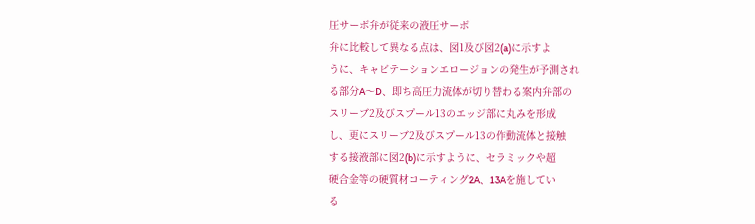圧サーボ弁が従来の液圧サーボ
弁に比較して異なる点は、図1及び図2(a)に示すよ
うに、キャビテーションエロージョンの発生が予測され
る部分A〜D、即ち高圧力流体が切り替わる案内弁部の
スリーブ2及びスプール13のエッジ部に丸みを形成
し、更にスリーブ2及びスプール13の作動流体と接触
する接液部に図2(b)に示すように、セラミックや超
硬合金等の硬質材コーティング2A、13Aを施してい
る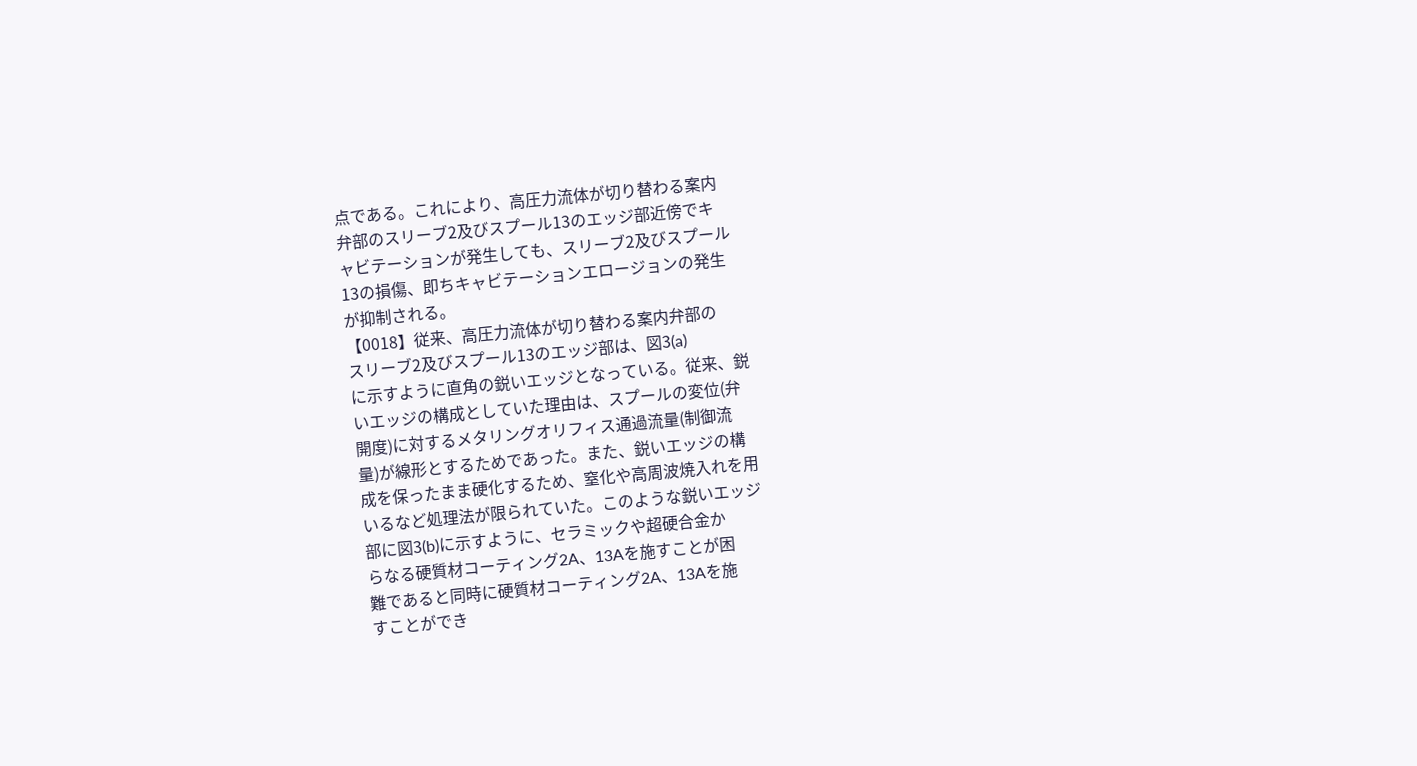点である。これにより、高圧力流体が切り替わる案内
弁部のスリーブ2及びスプール13のエッジ部近傍でキ
ャビテーションが発生しても、スリーブ2及びスプール
13の損傷、即ちキャビテーションエロージョンの発生
が抑制される。
【0018】従来、高圧力流体が切り替わる案内弁部の
スリーブ2及びスプール13のエッジ部は、図3(a)
に示すように直角の鋭いエッジとなっている。従来、鋭
いエッジの構成としていた理由は、スプールの変位(弁
開度)に対するメタリングオリフィス通過流量(制御流
量)が線形とするためであった。また、鋭いエッジの構
成を保ったまま硬化するため、窒化や高周波焼入れを用
いるなど処理法が限られていた。このような鋭いエッジ
部に図3(b)に示すように、セラミックや超硬合金か
らなる硬質材コーティング2A、13Aを施すことが困
難であると同時に硬質材コーティング2A、13Aを施
すことができ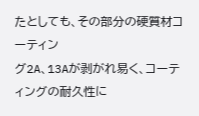たとしても、その部分の硬質材コーティン
グ2A、13Aが剥がれ易く、コーティングの耐久性に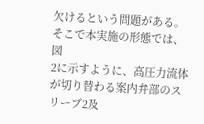欠けるという問題がある。そこで本実施の形態では、図
2に示すように、高圧力流体が切り替わる案内弁部のス
リーブ2及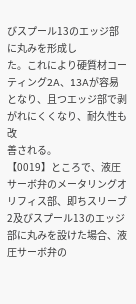びスプール13のエッジ部に丸みを形成し
た。これにより硬質材コーティング2A、13Aが容易
となり、且つエッジ部で剥がれにくくなり、耐久性も改
善される。
【0019】ところで、液圧サーボ弁のメータリングオ
リフィス部、即ちスリーブ2及びスプール13のエッジ
部に丸みを設けた場合、液圧サーボ弁の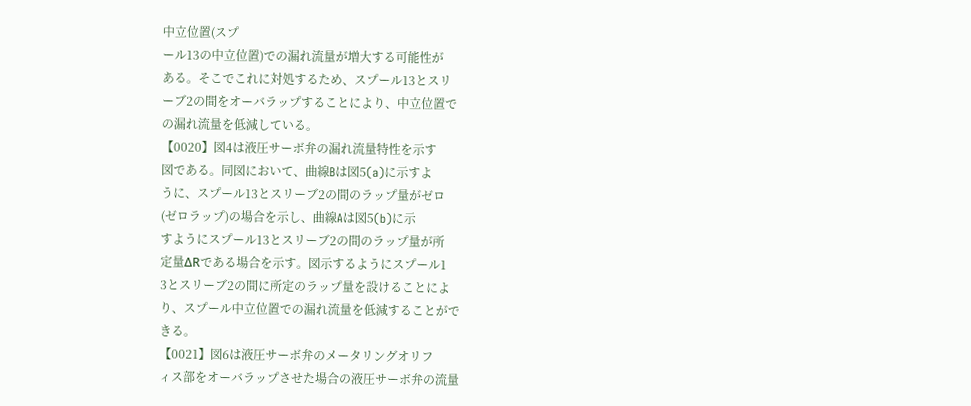中立位置(スプ
ール13の中立位置)での漏れ流量が増大する可能性が
ある。そこでこれに対処するため、スプール13とスリ
ーブ2の間をオーバラップすることにより、中立位置で
の漏れ流量を低減している。
【0020】図4は液圧サーボ弁の漏れ流量特性を示す
図である。同図において、曲線Bは図5(a)に示すよ
うに、スプール13とスリーブ2の間のラップ量がゼロ
(ゼロラップ)の場合を示し、曲線Aは図5(b)に示
すようにスプール13とスリーブ2の間のラップ量が所
定量ΔRである場合を示す。図示するようにスプール1
3とスリーブ2の間に所定のラップ量を設けることによ
り、スプール中立位置での漏れ流量を低減することがで
きる。
【0021】図6は液圧サーボ弁のメータリングオリフ
ィス部をオーバラップさせた場合の液圧サーボ弁の流量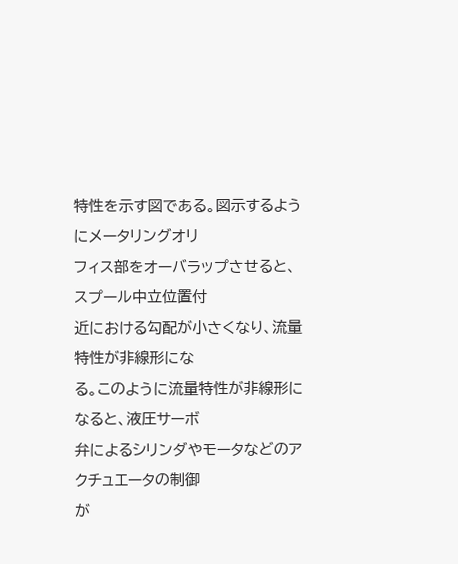特性を示す図である。図示するようにメータリングオリ
フィス部をオーバラップさせると、スプール中立位置付
近における勾配が小さくなり、流量特性が非線形にな
る。このように流量特性が非線形になると、液圧サーボ
弁によるシリンダやモータなどのアクチュエータの制御
が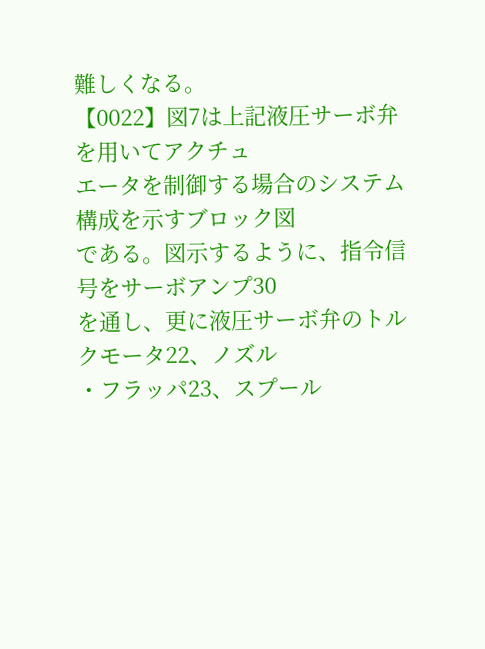難しくなる。
【0022】図7は上記液圧サーボ弁を用いてアクチュ
エータを制御する場合のシステム構成を示すブロック図
である。図示するように、指令信号をサーボアンプ30
を通し、更に液圧サーボ弁のトルクモータ22、ノズル
・フラッパ23、スプール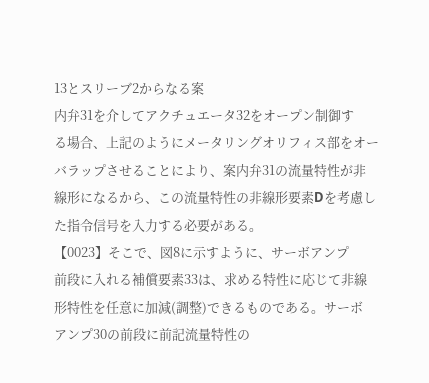13とスリーブ2からなる案
内弁31を介してアクチュエータ32をオープン制御す
る場合、上記のようにメータリングオリフィス部をオー
バラップさせることにより、案内弁31の流量特性が非
線形になるから、この流量特性の非線形要素Dを考慮し
た指令信号を入力する必要がある。
【0023】そこで、図8に示すように、サーボアンプ
前段に入れる補償要素33は、求める特性に応じて非線
形特性を任意に加減(調整)できるものである。サーボ
アンプ30の前段に前記流量特性の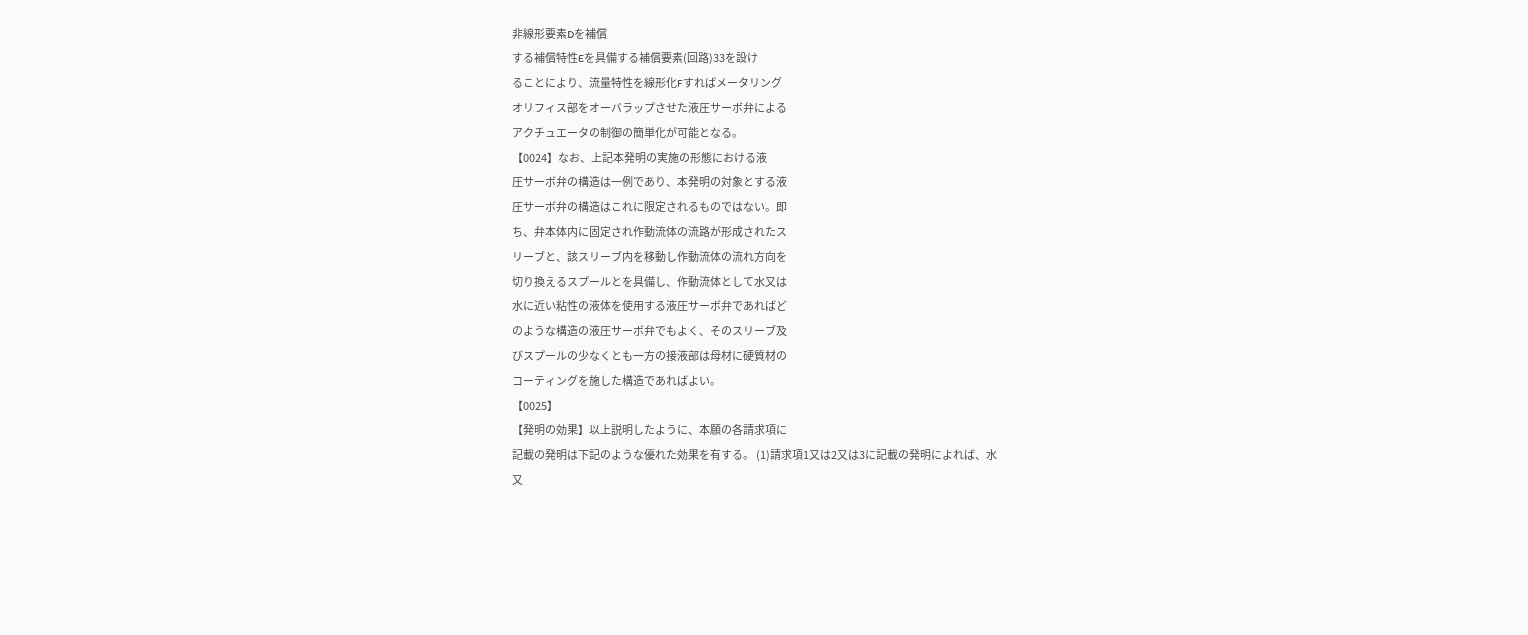非線形要素Dを補償
する補償特性Eを具備する補償要素(回路)33を設け
ることにより、流量特性を線形化Fすればメータリング
オリフィス部をオーバラップさせた液圧サーボ弁による
アクチュエータの制御の簡単化が可能となる。
【0024】なお、上記本発明の実施の形態における液
圧サーボ弁の構造は一例であり、本発明の対象とする液
圧サーボ弁の構造はこれに限定されるものではない。即
ち、弁本体内に固定され作動流体の流路が形成されたス
リーブと、該スリーブ内を移動し作動流体の流れ方向を
切り換えるスプールとを具備し、作動流体として水又は
水に近い粘性の液体を使用する液圧サーボ弁であればど
のような構造の液圧サーボ弁でもよく、そのスリーブ及
びスプールの少なくとも一方の接液部は母材に硬質材の
コーティングを施した構造であればよい。
【0025】
【発明の効果】以上説明したように、本願の各請求項に
記載の発明は下記のような優れた効果を有する。 (1)請求項1又は2又は3に記載の発明によれば、水
又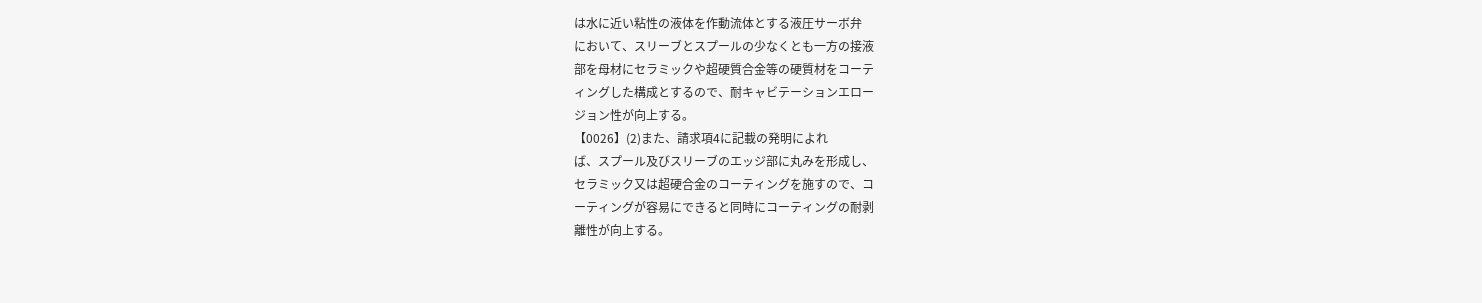は水に近い粘性の液体を作動流体とする液圧サーボ弁
において、スリーブとスプールの少なくとも一方の接液
部を母材にセラミックや超硬質合金等の硬質材をコーテ
ィングした構成とするので、耐キャビテーションエロー
ジョン性が向上する。
【0026】(2)また、請求項4に記載の発明によれ
ば、スプール及びスリーブのエッジ部に丸みを形成し、
セラミック又は超硬合金のコーティングを施すので、コ
ーティングが容易にできると同時にコーティングの耐剥
離性が向上する。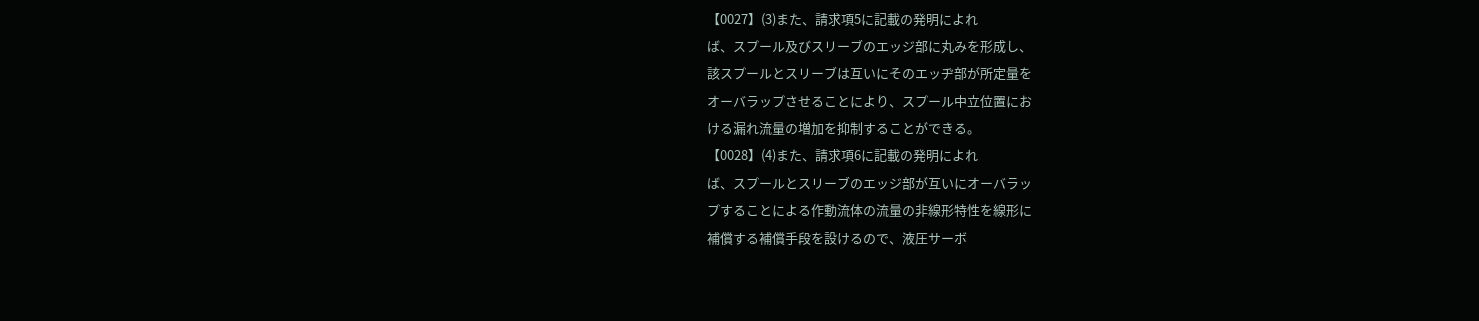【0027】(3)また、請求項5に記載の発明によれ
ば、スプール及びスリーブのエッジ部に丸みを形成し、
該スプールとスリーブは互いにそのエッヂ部が所定量を
オーバラップさせることにより、スプール中立位置にお
ける漏れ流量の増加を抑制することができる。
【0028】(4)また、請求項6に記載の発明によれ
ば、スプールとスリーブのエッジ部が互いにオーバラッ
プすることによる作動流体の流量の非線形特性を線形に
補償する補償手段を設けるので、液圧サーボ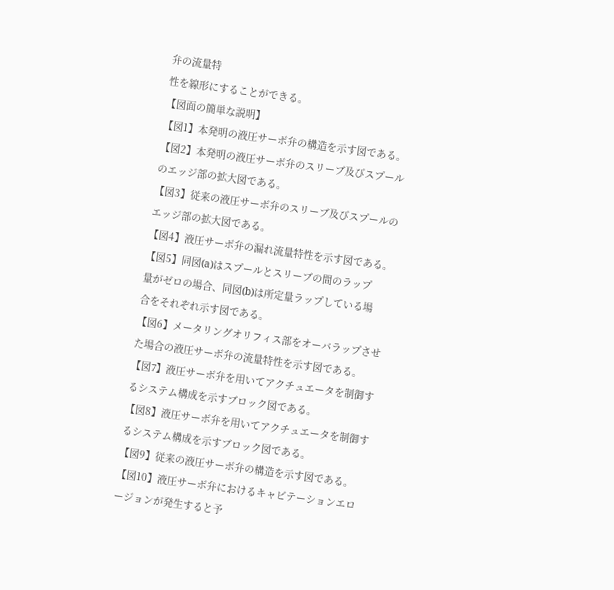弁の流量特
性を線形にすることができる。
【図面の簡単な説明】
【図1】本発明の液圧サーボ弁の構造を示す図である。
【図2】本発明の液圧サーボ弁のスリーブ及びスプール
のエッジ部の拡大図である。
【図3】従来の液圧サーボ弁のスリーブ及びスプールの
エッジ部の拡大図である。
【図4】液圧サーボ弁の漏れ流量特性を示す図である。
【図5】同図(a)はスプールとスリーブの間のラップ
量がゼロの場合、同図(b)は所定量ラップしている場
合をそれぞれ示す図である。
【図6】メータリングオリフィス部をオーバラップさせ
た場合の液圧サーボ弁の流量特性を示す図である。
【図7】液圧サーボ弁を用いてアクチュエータを制御す
るシステム構成を示すブロック図である。
【図8】液圧サーボ弁を用いてアクチュエータを制御す
るシステム構成を示すブロック図である。
【図9】従来の液圧サーボ弁の構造を示す図である。
【図10】液圧サーボ弁におけるキャビテーションエロ
ージョンが発生すると予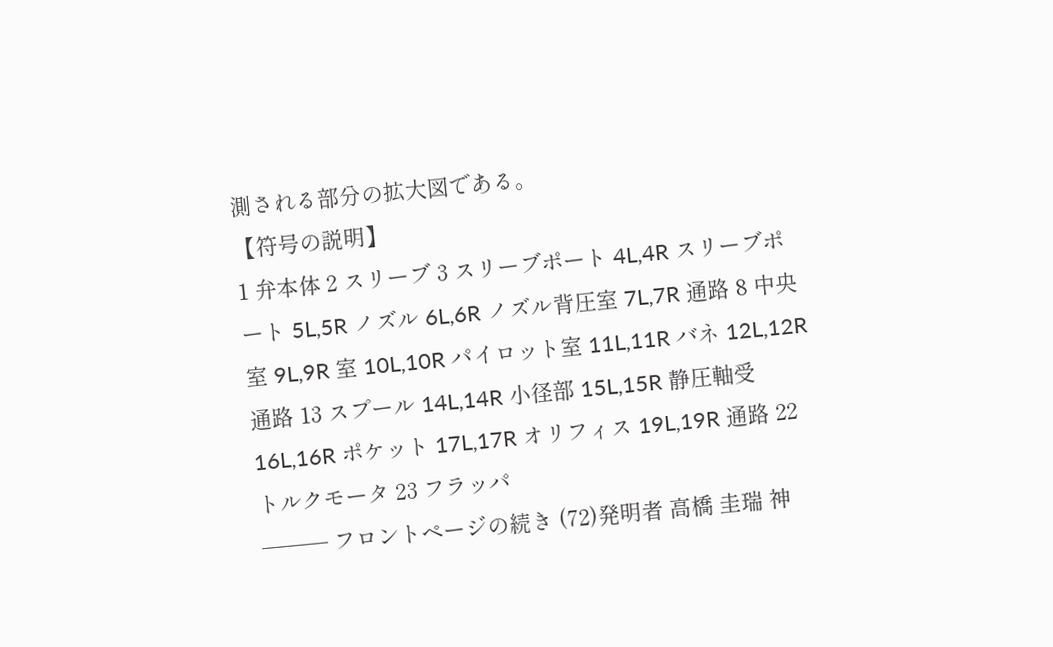測される部分の拡大図である。
【符号の説明】
1 弁本体 2 スリーブ 3 スリーブポート 4L,4R スリーブポート 5L,5R ノズル 6L,6R ノズル背圧室 7L,7R 通路 8 中央室 9L,9R 室 10L,10R パイロット室 11L,11R バネ 12L,12R 通路 13 スプール 14L,14R 小径部 15L,15R 静圧軸受 16L,16R ポケット 17L,17R オリフィス 19L,19R 通路 22 トルクモータ 23 フラッパ
─── フロントページの続き (72)発明者 高橋 圭瑞 神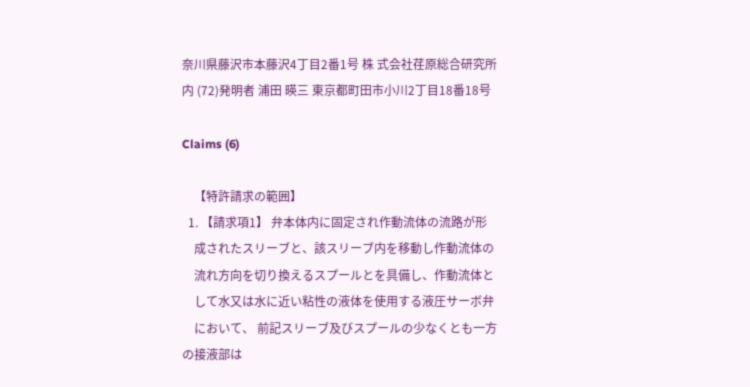奈川県藤沢市本藤沢4丁目2番1号 株 式会社荏原総合研究所内 (72)発明者 浦田 暎三 東京都町田市小川2丁目18番18号

Claims (6)

    【特許請求の範囲】
  1. 【請求項1】 弁本体内に固定され作動流体の流路が形
    成されたスリーブと、該スリーブ内を移動し作動流体の
    流れ方向を切り換えるスプールとを具備し、作動流体と
    して水又は水に近い粘性の液体を使用する液圧サーボ弁
    において、 前記スリーブ及びスプールの少なくとも一方の接液部は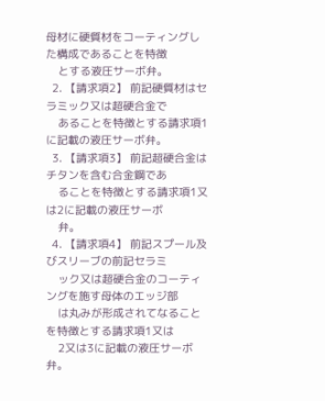母材に硬質材をコーティングした構成であることを特徴
    とする液圧サーボ弁。
  2. 【請求項2】 前記硬質材はセラミック又は超硬合金で
    あることを特徴とする請求項1に記載の液圧サーボ弁。
  3. 【請求項3】 前記超硬合金はチタンを含む合金鋼であ
    ることを特徴とする請求項1又は2に記載の液圧サーボ
    弁。
  4. 【請求項4】 前記スプール及びスリーブの前記セラミ
    ック又は超硬合金のコーティングを施す母体のエッジ部
    は丸みが形成されてなることを特徴とする請求項1又は
    2又は3に記載の液圧サーボ弁。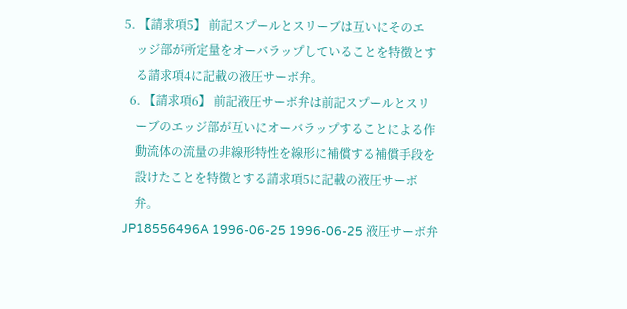5. 【請求項5】 前記スプールとスリーブは互いにそのエ
    ッジ部が所定量をオーバラップしていることを特徴とす
    る請求項4に記載の液圧サーボ弁。
  6. 【請求項6】 前記液圧サーボ弁は前記スプールとスリ
    ーブのエッジ部が互いにオーバラップすることによる作
    動流体の流量の非線形特性を線形に補償する補償手段を
    設けたことを特徴とする請求項5に記載の液圧サーボ
    弁。
JP18556496A 1996-06-25 1996-06-25 液圧サーボ弁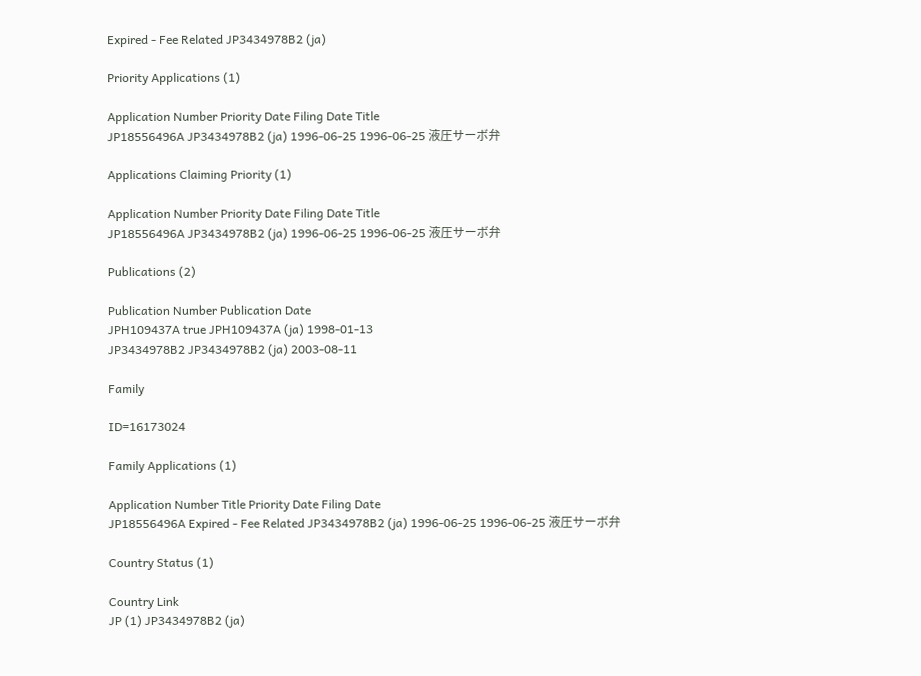Expired - Fee Related JP3434978B2 (ja)

Priority Applications (1)

Application Number Priority Date Filing Date Title
JP18556496A JP3434978B2 (ja) 1996-06-25 1996-06-25 液圧サーボ弁

Applications Claiming Priority (1)

Application Number Priority Date Filing Date Title
JP18556496A JP3434978B2 (ja) 1996-06-25 1996-06-25 液圧サーボ弁

Publications (2)

Publication Number Publication Date
JPH109437A true JPH109437A (ja) 1998-01-13
JP3434978B2 JP3434978B2 (ja) 2003-08-11

Family

ID=16173024

Family Applications (1)

Application Number Title Priority Date Filing Date
JP18556496A Expired - Fee Related JP3434978B2 (ja) 1996-06-25 1996-06-25 液圧サーボ弁

Country Status (1)

Country Link
JP (1) JP3434978B2 (ja)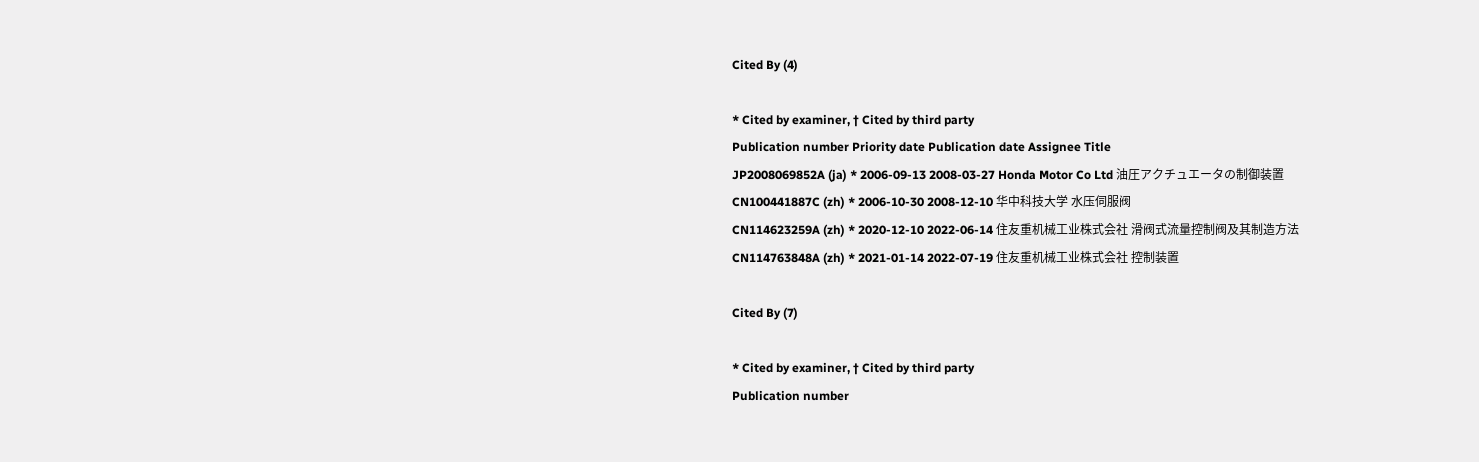Cited By (4)

* Cited by examiner, † Cited by third party
Publication number Priority date Publication date Assignee Title
JP2008069852A (ja) * 2006-09-13 2008-03-27 Honda Motor Co Ltd 油圧アクチュエータの制御装置
CN100441887C (zh) * 2006-10-30 2008-12-10 华中科技大学 水压伺服阀
CN114623259A (zh) * 2020-12-10 2022-06-14 住友重机械工业株式会社 滑阀式流量控制阀及其制造方法
CN114763848A (zh) * 2021-01-14 2022-07-19 住友重机械工业株式会社 控制装置

Cited By (7)

* Cited by examiner, † Cited by third party
Publication number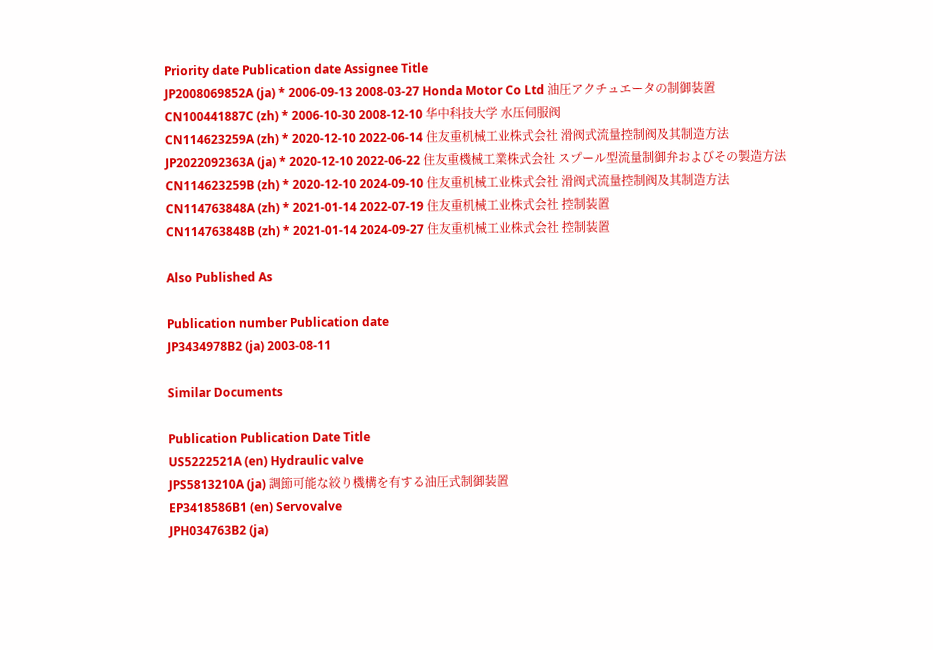Priority date Publication date Assignee Title
JP2008069852A (ja) * 2006-09-13 2008-03-27 Honda Motor Co Ltd 油圧アクチュエータの制御装置
CN100441887C (zh) * 2006-10-30 2008-12-10 华中科技大学 水压伺服阀
CN114623259A (zh) * 2020-12-10 2022-06-14 住友重机械工业株式会社 滑阀式流量控制阀及其制造方法
JP2022092363A (ja) * 2020-12-10 2022-06-22 住友重機械工業株式会社 スプール型流量制御弁およびその製造方法
CN114623259B (zh) * 2020-12-10 2024-09-10 住友重机械工业株式会社 滑阀式流量控制阀及其制造方法
CN114763848A (zh) * 2021-01-14 2022-07-19 住友重机械工业株式会社 控制装置
CN114763848B (zh) * 2021-01-14 2024-09-27 住友重机械工业株式会社 控制装置

Also Published As

Publication number Publication date
JP3434978B2 (ja) 2003-08-11

Similar Documents

Publication Publication Date Title
US5222521A (en) Hydraulic valve
JPS5813210A (ja) 調節可能な絞り機構を有する油圧式制御装置
EP3418586B1 (en) Servovalve
JPH034763B2 (ja)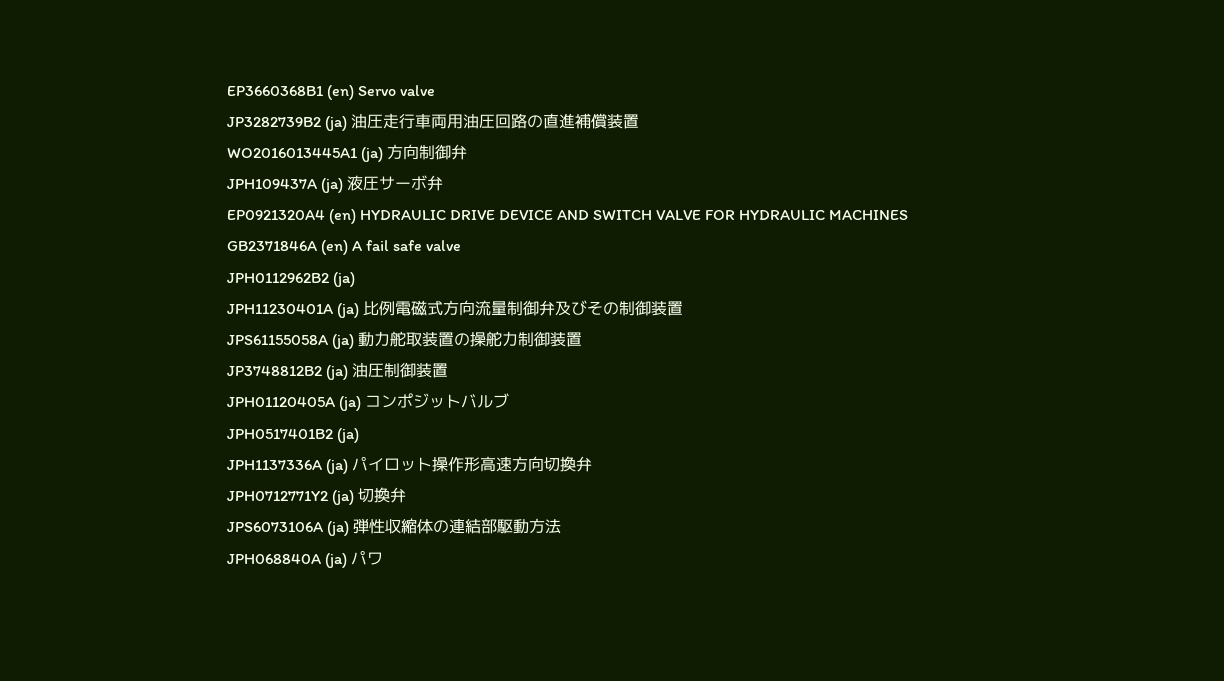EP3660368B1 (en) Servo valve
JP3282739B2 (ja) 油圧走行車両用油圧回路の直進補償装置
WO2016013445A1 (ja) 方向制御弁
JPH109437A (ja) 液圧サーボ弁
EP0921320A4 (en) HYDRAULIC DRIVE DEVICE AND SWITCH VALVE FOR HYDRAULIC MACHINES
GB2371846A (en) A fail safe valve
JPH0112962B2 (ja)
JPH11230401A (ja) 比例電磁式方向流量制御弁及びその制御装置
JPS61155058A (ja) 動力舵取装置の操舵力制御装置
JP3748812B2 (ja) 油圧制御装置
JPH01120405A (ja) コンポジットバルブ
JPH0517401B2 (ja)
JPH1137336A (ja) パイロット操作形高速方向切換弁
JPH0712771Y2 (ja) 切換弁
JPS6073106A (ja) 弾性収縮体の連結部駆動方法
JPH068840A (ja) パワ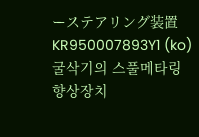ーステアリング装置
KR950007893Y1 (ko) 굴삭기의 스풀메타링 향상장치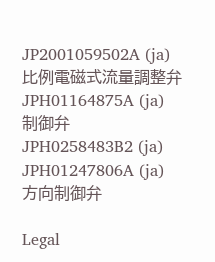JP2001059502A (ja) 比例電磁式流量調整弁
JPH01164875A (ja) 制御弁
JPH0258483B2 (ja)
JPH01247806A (ja) 方向制御弁

Legal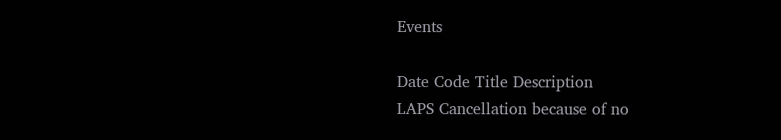Events

Date Code Title Description
LAPS Cancellation because of no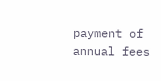payment of annual fees